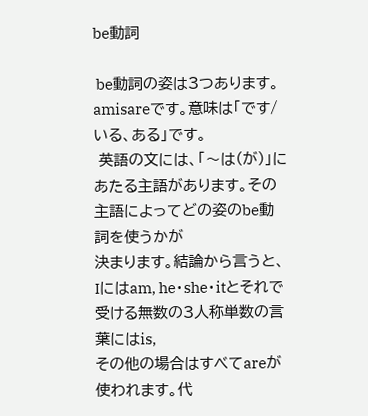be動詞

 be動詞の姿は3つあります。 amisareです。意味は「です/ いる、ある」です。
 英語の文には、「〜は(が)」にあたる主語があります。その主語によってどの姿のbe動詞を使うかが
決まります。結論から言うと、Iにはam, he・she・itとそれで受ける無数の3人称単数の言葉にはis,
その他の場合はすべてareが使われます。代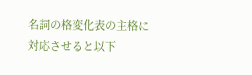名詞の格変化表の主格に対応させると以下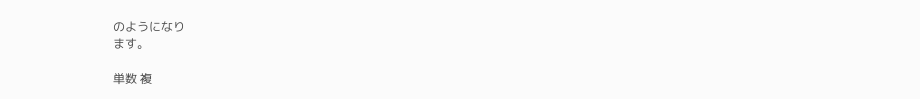のようになり
ます。

単数 複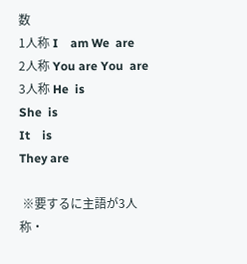数
1人称 I    am We  are
2人称 You are You  are
3人称 He  is
She  is
It    is
They are

 ※要するに主語が3人称・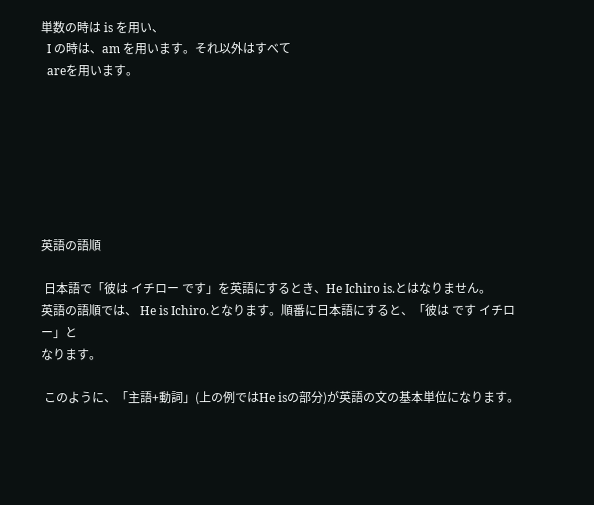単数の時は is を用い、
  I の時は、am を用います。それ以外はすべて
  areを用います。







英語の語順

 日本語で「彼は イチロー です」を英語にするとき、He Ichiro is.とはなりません。
英語の語順では、 He is Ichiro.となります。順番に日本語にすると、「彼は です イチロー」と
なります。

 このように、「主語+動詞」(上の例ではHe isの部分)が英語の文の基本単位になります。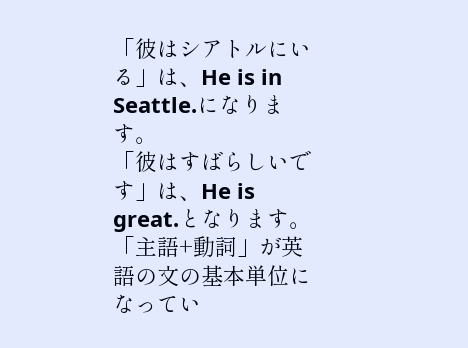「彼はシアトルにいる」は、He is in Seattle.になります。
「彼はすばらしいです」は、He is great.となります。
「主語+動詞」が英語の文の基本単位になってい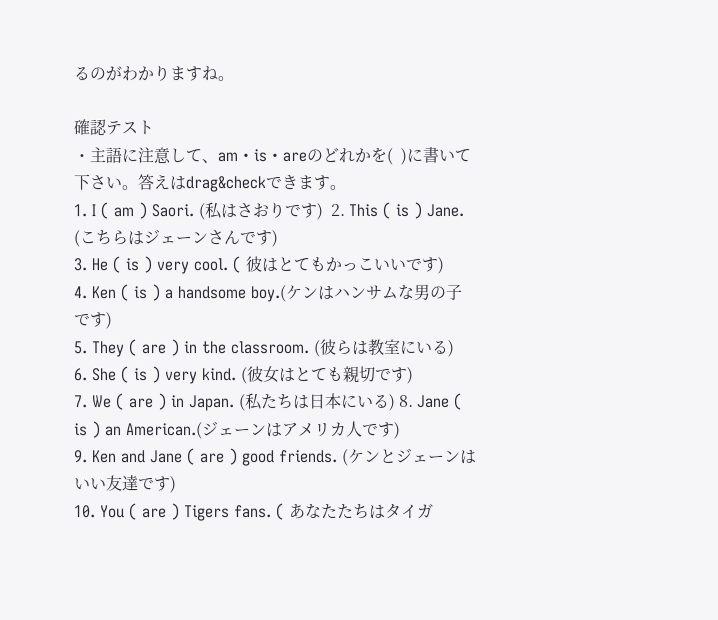るのがわかりますね。

確認テスト
・主語に注意して、am・is・areのどれかを(  )に書いて下さい。答えはdrag&checkできます。
1. I ( am ) Saori. (私はさおりです)  2. This ( is ) Jane. (こちらはジェーンさんです)
3. He ( is ) very cool. ( 彼はとてもかっこいいです)
4. Ken ( is ) a handsome boy.(ケンはハンサムな男の子です)
5. They ( are ) in the classroom. (彼らは教室にいる)
6. She ( is ) very kind. (彼女はとても親切です)
7. We ( are ) in Japan. (私たちは日本にいる) 8. Jane ( is ) an American.(ジェーンはアメリカ人です)
9. Ken and Jane ( are ) good friends. (ケンとジェーンはいい友達です)
10. You ( are ) Tigers fans. ( あなたたちはタイガ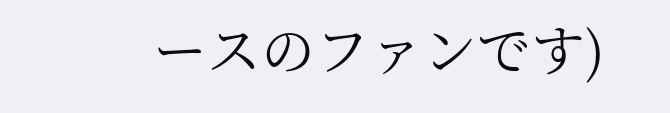ースのファンです)